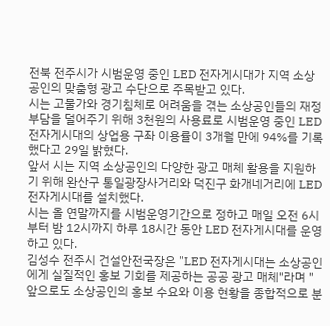전북 전주시가 시범운영 중인 LED 전자게시대가 지역 소상공인의 맞춤형 광고 수단으로 주목받고 있다.
시는 고물가와 경기침체로 어려움을 겪는 소상공인들의 재정 부담을 덜어주기 위해 3천원의 사용료로 시범운영 중인 LED 전자게시대의 상업용 구좌 이용률이 3개월 만에 94%를 기록했다고 29일 밝혔다.
앞서 시는 지역 소상공인의 다양한 광고 매체 활용을 지원하기 위해 완산구 통일광장사거리와 덕진구 화개네거리에 LED 전자게시대를 설치했다.
시는 올 연말까지를 시범운영기간으로 정하고 매일 오전 6시부터 밤 12시까지 하루 18시간 동안 LED 전자게시대를 운영하고 있다.
김성수 전주시 건설안전국장은 "LED 전자게시대는 소상공인에게 실질적인 홍보 기회를 제공하는 공공 광고 매체"라며 "앞으로도 소상공인의 홍보 수요와 이용 현황을 종합적으로 분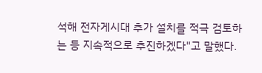석해 전자게시대 추가 설치를 적극 검토하는 등 지속적으로 추진하겠다"고 말했다.